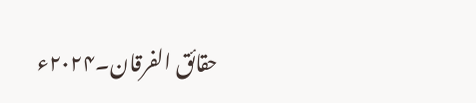حقائق الفرقان۔۲۰۲۴ء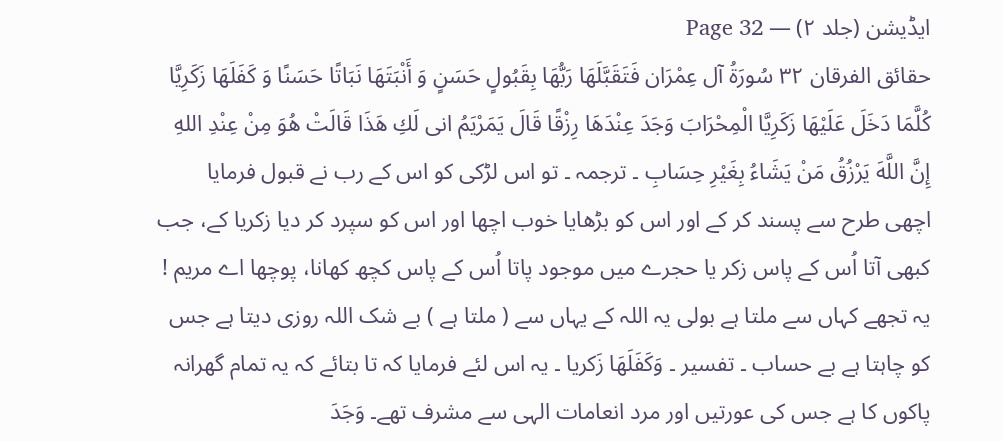ایڈیشن (جلد ۲) — Page 32
حقائق الفرقان ۳۲ سُورَةُ آل عِمْرَان فَتَقَبَّلَهَا رَبُّهَا بِقَبُولٍ حَسَنٍ وَ أَنْبَتَهَا نَبَاتًا حَسَنًا وَ كَفَلَهَا زَكَرِيَّا كُلَّمَا دَخَلَ عَلَيْهَا زَكَرِيَّا الْمِحْرَابَ وَجَدَ عِنْدَهَا رِزْقًا قَالَ يَمَرْيَمُ انى لَكِ هَذَا قَالَتْ هُوَ مِنْ عِنْدِ اللهِ إِنَّ اللَّهَ يَرْزُقُ مَنْ يَشَاءُ بِغَيْرِ حِسَابِ ۔ ترجمہ ۔ تو اس لڑکی کو اس کے رب نے قبول فرمایا اچھی طرح سے پسند کر کے اور اس کو بڑھایا خوب اچھا اور اس کو سپرد کر دیا زکریا کے، جب کبھی آتا اُس کے پاس زکر یا حجرے میں موجود پاتا اُس کے پاس کچھ کھانا، پوچھا اے مریم ! یہ تجھے کہاں سے ملتا ہے بولی یہ اللہ کے یہاں سے ( ملتا ہے ) بے شک اللہ روزی دیتا ہے جس کو چاہتا ہے بے حساب ۔ تفسیر ۔ وَكَفَلَهَا زَکریا ۔ یہ اس لئے فرمایا کہ تا بتائے کہ یہ تمام گھرانہ پاکوں کا ہے جس کی عورتیں اور مرد انعامات الہی سے مشرف تھے۔ وَجَدَ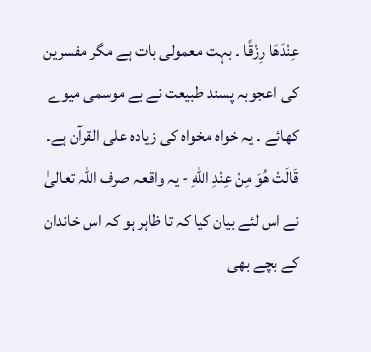عِنْدَهَا رِزْقًا ۔ بہت معمولی بات ہے مگر مفسرین کی اعجوبہ پسند طبیعت نے بے موسمی میوے کھائے ۔ یہ خواہ مخواہ کی زیادہ علی القرآن ہے۔ قَالَتْ هُوَ مِنْ عِنْدِ اللهِ - یہ واقعہ صرف اللہ تعالیٰ نے اس لئے بیان کیا کہ تا ظاہر ہو کہ اس خاندان کے بچے بھی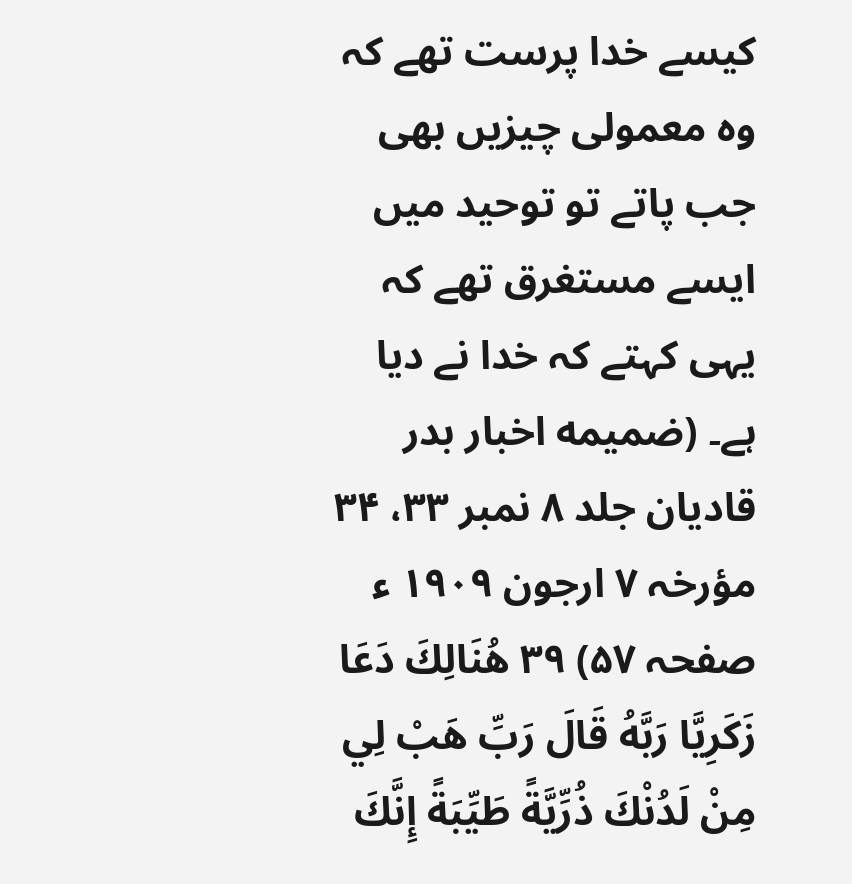کیسے خدا پرست تھے کہ وہ معمولی چیزیں بھی جب پاتے تو توحید میں ایسے مستغرق تھے کہ یہی کہتے کہ خدا نے دیا ہے۔ (ضمیمه اخبار بدر قادیان جلد ۸ نمبر ۳۳، ۳۴ مؤرخہ ۷ ارجون ۱۹۰۹ ء صفحہ ۵۷) ٣٩ هُنَالِكَ دَعَا زَكَرِيَّا رَبَّهُ قَالَ رَبِّ هَبْ لِي مِنْ لَدُنْكَ ذُرِّيَّةً طَيِّبَةً إِنَّكَ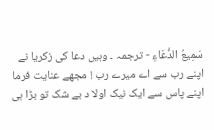سَمِيعُ الدُّعَاءِ - ترجمہ ۔ وہیں دعا کی زکریا نے اپنے رب سے اے میرے رب ! مجھے عنایت فرما اپنے پاس سے ایک نیک اولا د بے شک تو بڑا ہی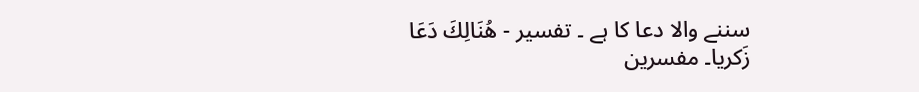سننے والا دعا کا ہے ۔ تفسير - هُنَالِكَ دَعَا زَکریا۔ مفسرین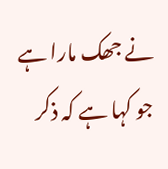نے جھک مارا ہے جو کہا ہے کہ ذکر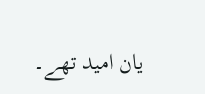یان امید تھے۔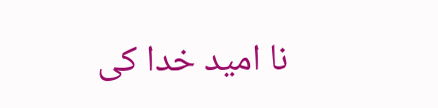نا امید خدا کی